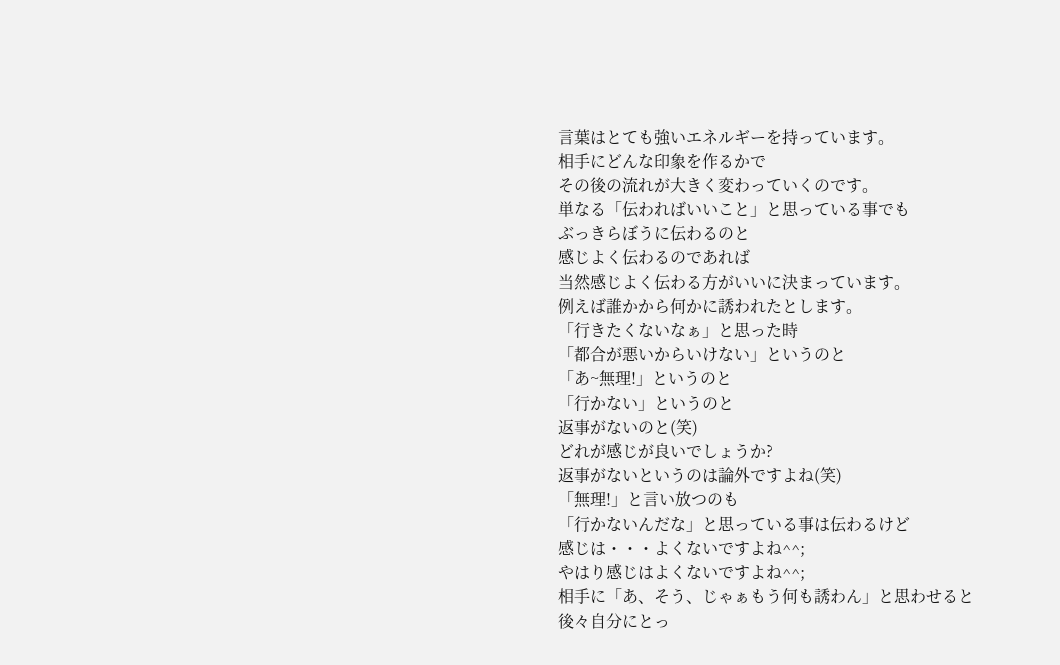言葉はとても強いエネルギーを持っています。
相手にどんな印象を作るかで
その後の流れが大きく変わっていくのです。
単なる「伝わればいいこと」と思っている事でも
ぶっきらぼうに伝わるのと
感じよく伝わるのであれば
当然感じよく伝わる方がいいに決まっています。
例えば誰かから何かに誘われたとします。
「行きたくないなぁ」と思った時
「都合が悪いからいけない」というのと
「あ~無理!」というのと
「行かない」というのと
返事がないのと(笑)
どれが感じが良いでしょうか?
返事がないというのは論外ですよね(笑)
「無理!」と言い放つのも
「行かないんだな」と思っている事は伝わるけど
感じは・・・よくないですよね^^;
やはり感じはよくないですよね^^;
相手に「あ、そう、じゃぁもう何も誘わん」と思わせると
後々自分にとっ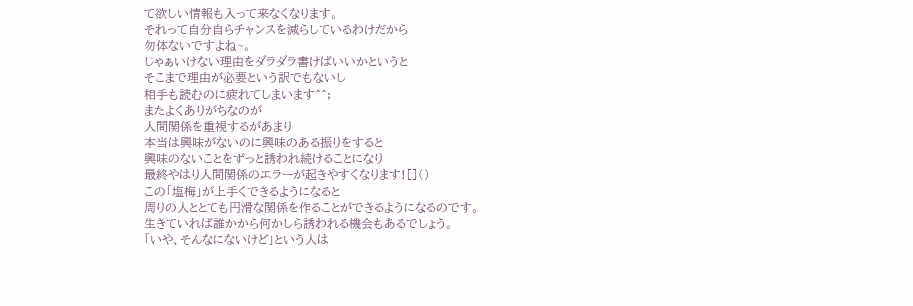て欲しい情報も入って来なくなります。
それって自分自らチャンスを減らしているわけだから
勿体ないですよね~。
じゃぁいけない理由をダラダラ書けばいいかというと
そこまで理由が必要という訳でもないし
相手も読むのに疲れてしまいます^^;
またよくありがちなのが
人間関係を重視するがあまり
本当は興味がないのに興味のある振りをすると
興味のないことをずっと誘われ続けることになり
最終やはり人間関係のエラーが起きやすくなります![]()
この「塩梅」が上手くできるようになると
周りの人ととても円滑な関係を作ることができるようになるのです。
生きていれば誰かから何かしら誘われる機会もあるでしょう。
「いや、そんなにないけど」という人は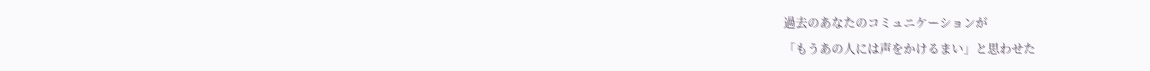過去のあなたのコミュニケーションが
「もうあの人には声をかけるまい」と思わせた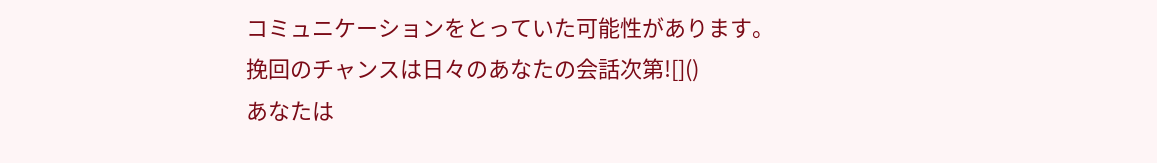コミュニケーションをとっていた可能性があります。
挽回のチャンスは日々のあなたの会話次第![]()
あなたは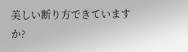美しい断り方できていますか?